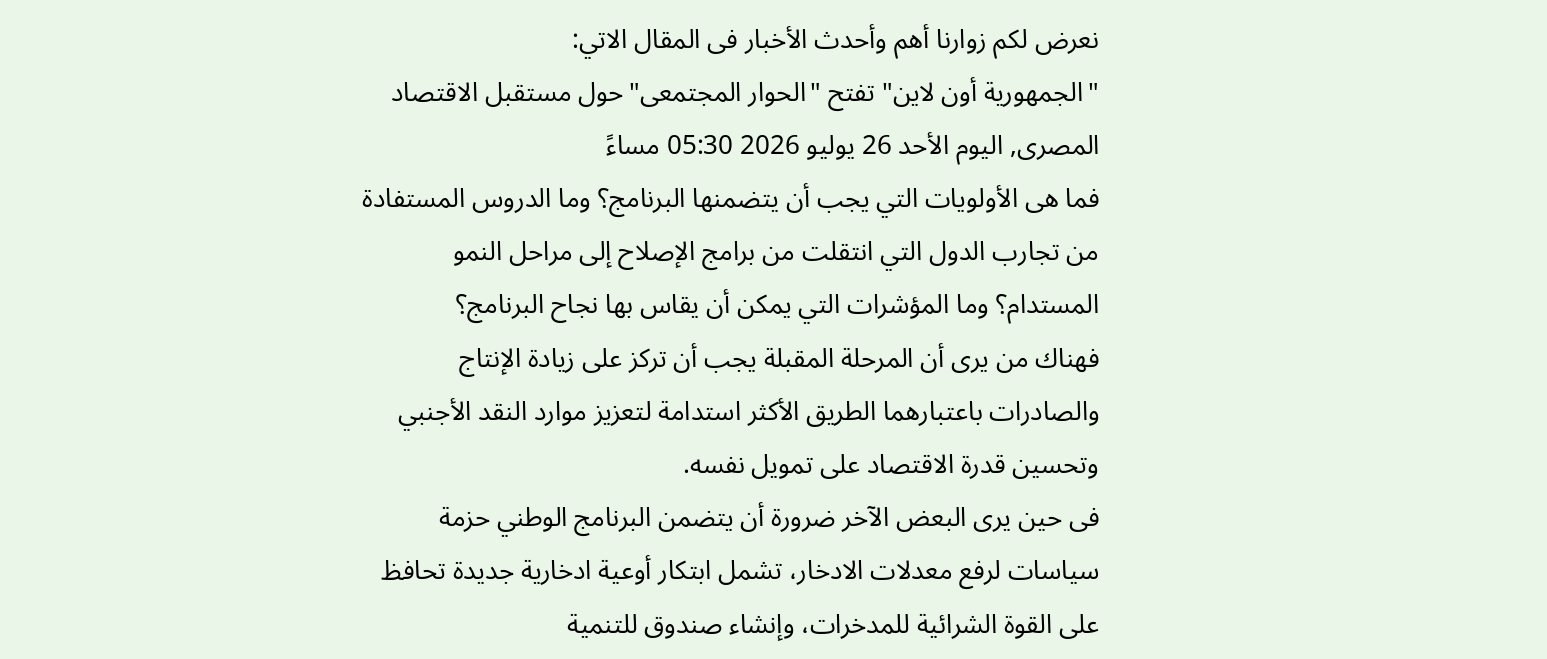نعرض لكم زوارنا أهم وأحدث الأخبار فى المقال الاتي:
"الجمهورية أون لاين" تفتح "الحوار المجتمعى"حول مستقبل الاقتصاد المصرى, اليوم الأحد 26 يوليو 2026 05:30 مساءً
فما هى الأولويات التي يجب أن يتضمنها البرنامج؟ وما الدروس المستفادة من تجارب الدول التي انتقلت من برامج الإصلاح إلى مراحل النمو المستدام؟ وما المؤشرات التي يمكن أن يقاس بها نجاح البرنامج؟
فهناك من يرى أن المرحلة المقبلة يجب أن تركز على زيادة الإنتاج والصادرات باعتبارهما الطريق الأكثر استدامة لتعزيز موارد النقد الأجنبي وتحسين قدرة الاقتصاد على تمويل نفسه.
فى حين يرى البعض الآخر ضرورة أن يتضمن البرنامج الوطني حزمة سياسات لرفع معدلات الادخار، تشمل ابتكار أوعية ادخارية جديدة تحافظ على القوة الشرائية للمدخرات، وإنشاء صندوق للتنمية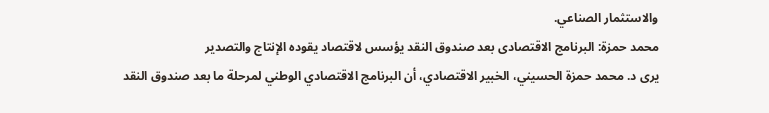والاستثمار الصناعي.
محمد حمزة: البرنامج الاقتصادى بعد صندوق النقد يؤسس لاقتصاد يقوده الإنتاج والتصدير
يرى د. محمد حمزة الحسيني، الخبير الاقتصادي، أن البرنامج الاقتصادي الوطني لمرحلة ما بعد صندوق النقد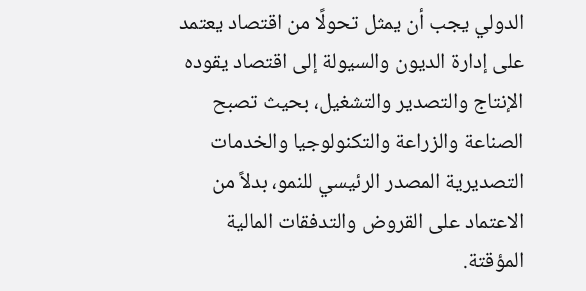الدولي يجب أن يمثل تحولًا من اقتصاد يعتمد على إدارة الديون والسيولة إلى اقتصاد يقوده الإنتاج والتصدير والتشغيل، بحيث تصبح الصناعة والزراعة والتكنولوجيا والخدمات التصديرية المصدر الرئيسي للنمو، بدلاً من الاعتماد على القروض والتدفقات المالية المؤقتة.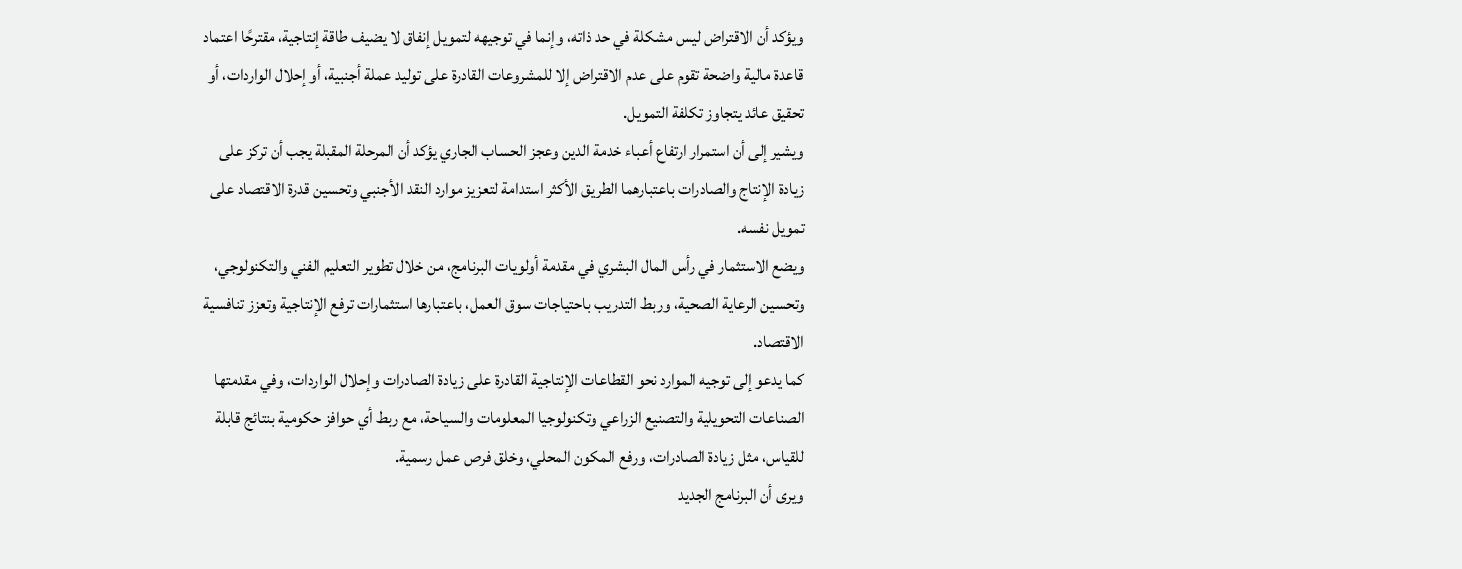ويؤكد أن الاقتراض ليس مشكلة في حد ذاته، وإنما في توجيهه لتمويل إنفاق لا يضيف طاقة إنتاجية، مقترحًا اعتماد قاعدة مالية واضحة تقوم على عدم الاقتراض إلا للمشروعات القادرة على توليد عملة أجنبية، أو إحلال الواردات، أو تحقيق عائد يتجاوز تكلفة التمويل.
ويشير إلى أن استمرار ارتفاع أعباء خدمة الدين وعجز الحساب الجاري يؤكد أن المرحلة المقبلة يجب أن تركز على زيادة الإنتاج والصادرات باعتبارهما الطريق الأكثر استدامة لتعزيز موارد النقد الأجنبي وتحسين قدرة الاقتصاد على تمويل نفسه.
ويضع الاستثمار في رأس المال البشري في مقدمة أولويات البرنامج، من خلال تطوير التعليم الفني والتكنولوجي، وتحسين الرعاية الصحية، وربط التدريب باحتياجات سوق العمل، باعتبارها استثمارات ترفع الإنتاجية وتعزز تنافسية الاقتصاد.
كما يدعو إلى توجيه الموارد نحو القطاعات الإنتاجية القادرة على زيادة الصادرات وإحلال الواردات، وفي مقدمتها الصناعات التحويلية والتصنيع الزراعي وتكنولوجيا المعلومات والسياحة، مع ربط أي حوافز حكومية بنتائج قابلة للقياس، مثل زيادة الصادرات، ورفع المكون المحلي، وخلق فرص عمل رسمية.
ويرى أن البرنامج الجديد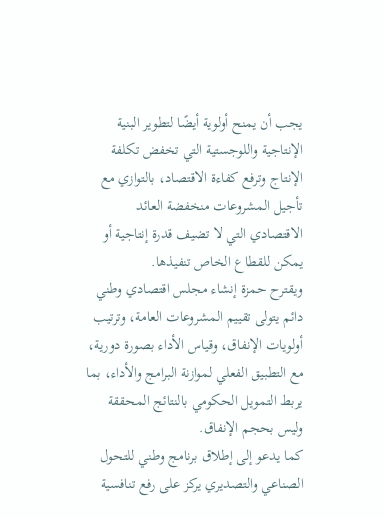يجب أن يمنح أولوية أيضًا لتطوير البنية الإنتاجية واللوجستية التي تخفض تكلفة الإنتاج وترفع كفاءة الاقتصاد، بالتوازي مع تأجيل المشروعات منخفضة العائد الاقتصادي التي لا تضيف قدرة إنتاجية أو يمكن للقطاع الخاص تنفيذها.
ويقترح حمزة إنشاء مجلس اقتصادي وطني دائم يتولى تقييم المشروعات العامة، وترتيب أولويات الإنفاق، وقياس الأداء بصورة دورية، مع التطبيق الفعلي لموازنة البرامج والأداء، بما يربط التمويل الحكومي بالنتائج المحققة وليس بحجم الإنفاق.
كما يدعو إلى إطلاق برنامج وطني للتحول الصناعي والتصديري يركز على رفع تنافسية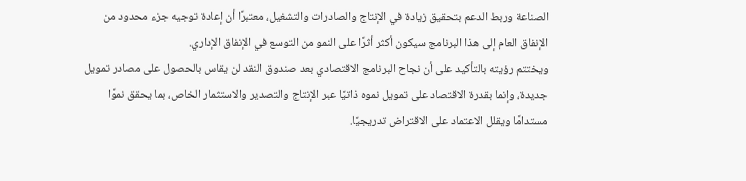الصناعة وربط الدعم بتحقيق زيادة في الإنتاج والصادرات والتشغيل، معتبرًا أن إعادة توجيه جزء محدود من الإنفاق العام إلى هذا البرنامج سيكون أكثر أثرًا على النمو من التوسع في الإنفاق الإداري.
ويختتم رؤيته بالتأكيد على أن نجاح البرنامج الاقتصادي بعد صندوق النقد لن يقاس بالحصول على مصادر تمويل جديدة، وإنما بقدرة الاقتصاد على تمويل نموه ذاتيًا عبر الإنتاج والتصدير والاستثمار الخاص، بما يحقق نموًا مستدامًا ويقلل الاعتماد على الاقتراض تدريجيًا.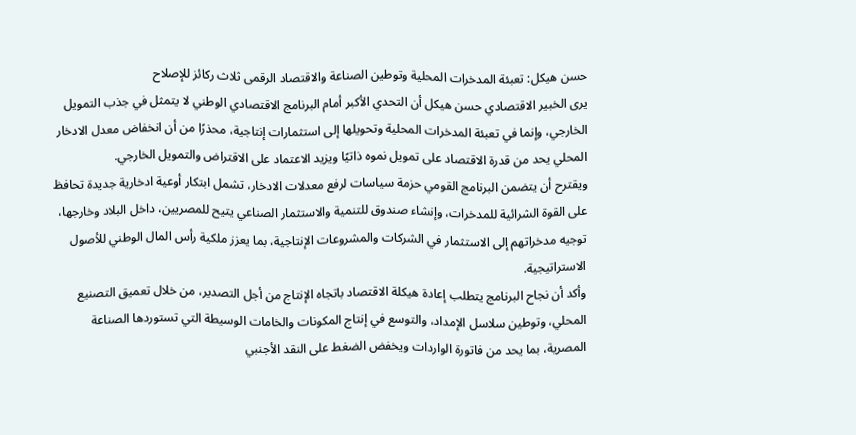حسن هيكل: تعبئة المدخرات المحلية وتوطين الصناعة والاقتصاد الرقمى ثلاث ركائز للإصلاح
يرى الخبير الاقتصادي حسن هيكل أن التحدي الأكبر أمام البرنامج الاقتصادي الوطني لا يتمثل في جذب التمويل الخارجي، وإنما في تعبئة المدخرات المحلية وتحويلها إلى استثمارات إنتاجية، محذرًا من أن انخفاض معدل الادخار المحلي يحد من قدرة الاقتصاد على تمويل نموه ذاتيًا ويزيد الاعتماد على الاقتراض والتمويل الخارجي.
ويقترح أن يتضمن البرنامج القومي حزمة سياسات لرفع معدلات الادخار، تشمل ابتكار أوعية ادخارية جديدة تحافظ على القوة الشرائية للمدخرات، وإنشاء صندوق للتنمية والاستثمار الصناعي يتيح للمصريين، داخل البلاد وخارجها، توجيه مدخراتهم إلى الاستثمار في الشركات والمشروعات الإنتاجية، بما يعزز ملكية رأس المال الوطني للأصول الاستراتيجية.
وأكد أن نجاح البرنامج يتطلب إعادة هيكلة الاقتصاد باتجاه الإنتاج من أجل التصدير، من خلال تعميق التصنيع المحلي، وتوطين سلاسل الإمداد، والتوسع في إنتاج المكونات والخامات الوسيطة التي تستوردها الصناعة المصرية، بما يحد من فاتورة الواردات ويخفض الضغط على النقد الأجنبي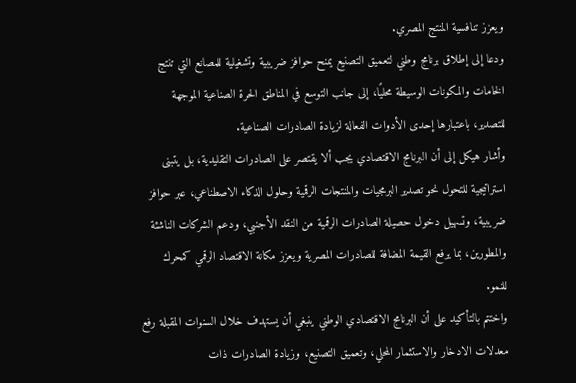ويعزز تنافسية المنتج المصري.
ودعا إلى إطلاق برنامج وطني لتعميق التصنيع يمنح حوافز ضريبية وتشغيلية للمصانع التي تنتج الخامات والمكونات الوسيطة محليًا، إلى جانب التوسع في المناطق الحرة الصناعية الموجهة للتصدير، باعتبارها إحدى الأدوات الفعالة لزيادة الصادرات الصناعية.
وأشار هيكل إلى أن البرنامج الاقتصادي يجب ألا يقتصر على الصادرات التقليدية، بل يتبنى استراتيجية للتحول نحو تصدير البرمجيات والمنتجات الرقمية وحلول الذكاء الاصطناعي، عبر حوافز ضريبية، وتسهيل دخول حصيلة الصادرات الرقمية من النقد الأجنبي، ودعم الشركات الناشئة والمطورين، بما يرفع القيمة المضافة للصادرات المصرية ويعزز مكانة الاقتصاد الرقمي كمحرك للنمو.
واختتم بالتأكيد على أن البرنامج الاقتصادي الوطني ينبغي أن يستهدف خلال السنوات المقبلة رفع معدلات الادخار والاستثمار المحلي، وتعميق التصنيع، وزيادة الصادرات ذات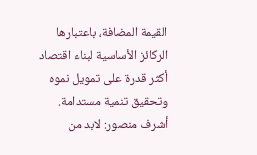القيمة المضافة، باعتبارها الركائز الأساسية لبناء اقتصاد أكثر قدرة على تمويل نموه وتحقيق تنمية مستدامة.
أشرف منصور: لابد من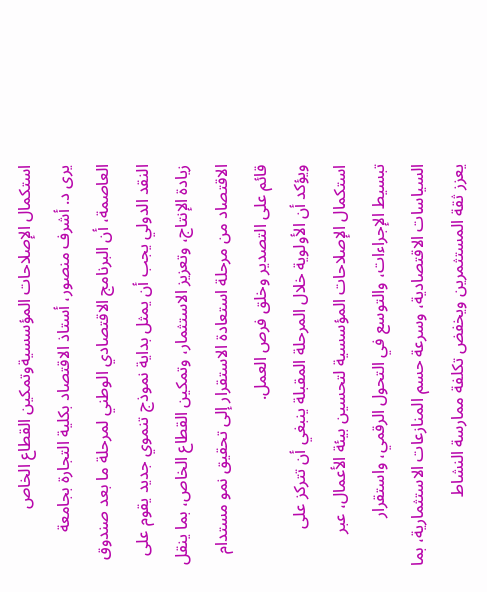استكمال الإصلاحات المؤسسيةوتمكين القطاع الخاص
يرى د. أشرف منصور، أستاذ الاقتصاد بكلية التجارة بجامعة العاصمة، أن البرنامج الاقتصادي الوطني لمرحلة ما بعد صندوق النقد الدولي يجب أن يمثل بداية نموذج تنموي جديد يقوم على زيادة الإنتاج، وتعزيز الاستثمار، وتمكين القطاع الخاص، بما ينقل الاقتصاد من مرحلة استعادة الاستقرار إلى تحقيق نمو مستدام قائم على التصدير وخلق فرص العمل.
ويؤكد أن الأولوية خلال المرحلة المقبلة ينبغي أن تتركز على استكمال الإصلاحات المؤسسية لتحسين بيئة الأعمال، عبر تبسيط الإجراءات، والتوسع في التحول الرقمي، واستقرار السياسات الاقتصادية، وسرعة حسم المنازعات الاستثمارية، بما يعزز ثقة المستثمرين ويخفض تكلفة ممارسة النشاط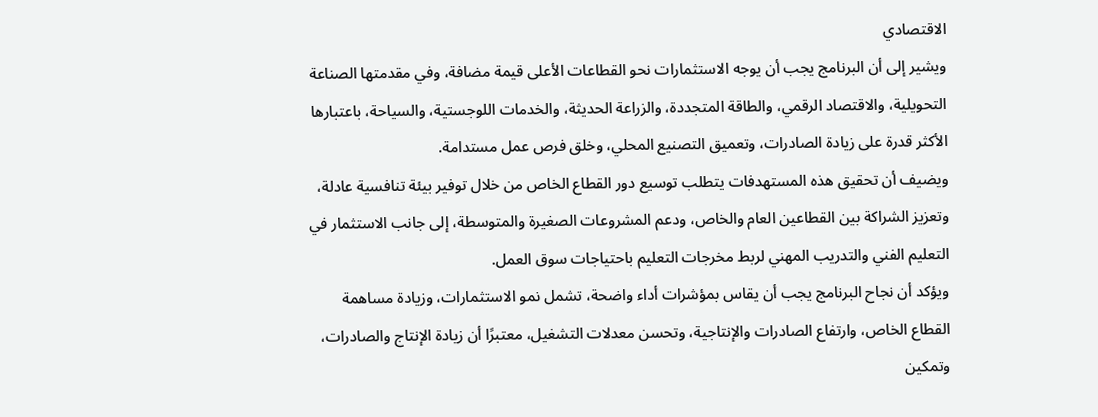الاقتصادي
ويشير إلى أن البرنامج يجب أن يوجه الاستثمارات نحو القطاعات الأعلى قيمة مضافة، وفي مقدمتها الصناعة التحويلية، والاقتصاد الرقمي، والطاقة المتجددة، والزراعة الحديثة، والخدمات اللوجستية، والسياحة، باعتبارها الأكثر قدرة على زيادة الصادرات، وتعميق التصنيع المحلي، وخلق فرص عمل مستدامة.
ويضيف أن تحقيق هذه المستهدفات يتطلب توسيع دور القطاع الخاص من خلال توفير بيئة تنافسية عادلة، وتعزيز الشراكة بين القطاعين العام والخاص، ودعم المشروعات الصغيرة والمتوسطة، إلى جانب الاستثمار في التعليم الفني والتدريب المهني لربط مخرجات التعليم باحتياجات سوق العمل.
ويؤكد أن نجاح البرنامج يجب أن يقاس بمؤشرات أداء واضحة، تشمل نمو الاستثمارات، وزيادة مساهمة القطاع الخاص، وارتفاع الصادرات والإنتاجية، وتحسن معدلات التشغيل، معتبرًا أن زيادة الإنتاج والصادرات، وتمكين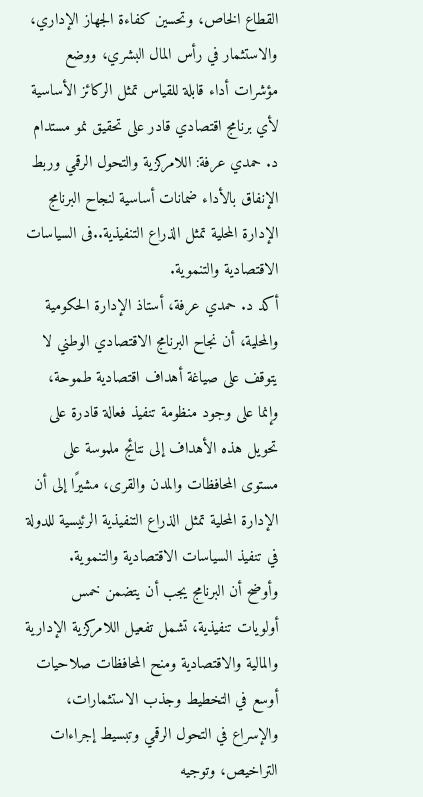القطاع الخاص، وتحسين كفاءة الجهاز الإداري، والاستثمار في رأس المال البشري، ووضع مؤشرات أداء قابلة للقياس تمثل الركائز الأساسية لأي برنامج اقتصادي قادر على تحقيق نمو مستدام
د. حمدي عرفة: اللامركزية والتحول الرقمي وربط الإنفاق بالأداء ضمانات أساسية لنجاح البرنامج
الإدارة المحلية تمثل الذراع التنفيذية..فى السياسات الاقتصادية والتنموية.
أكد د. حمدي عرفة، أستاذ الإدارة الحكومية والمحلية، أن نجاح البرنامج الاقتصادي الوطني لا يتوقف على صياغة أهداف اقتصادية طموحة، وإنما على وجود منظومة تنفيذ فعالة قادرة على تحويل هذه الأهداف إلى نتائج ملموسة على مستوى المحافظات والمدن والقرى، مشيرًا إلى أن الإدارة المحلية تمثل الذراع التنفيذية الرئيسية للدولة في تنفيذ السياسات الاقتصادية والتنموية.
وأوضح أن البرنامج يجب أن يتضمن خمس أولويات تنفيذية، تشمل تفعيل اللامركزية الإدارية والمالية والاقتصادية ومنح المحافظات صلاحيات أوسع في التخطيط وجذب الاستثمارات، والإسراع في التحول الرقمي وتبسيط إجراءات التراخيص، وتوجيه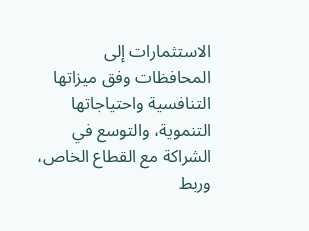الاستثمارات إلى المحافظات وفق ميزاتها التنافسية واحتياجاتها التنموية، والتوسع في الشراكة مع القطاع الخاص، وربط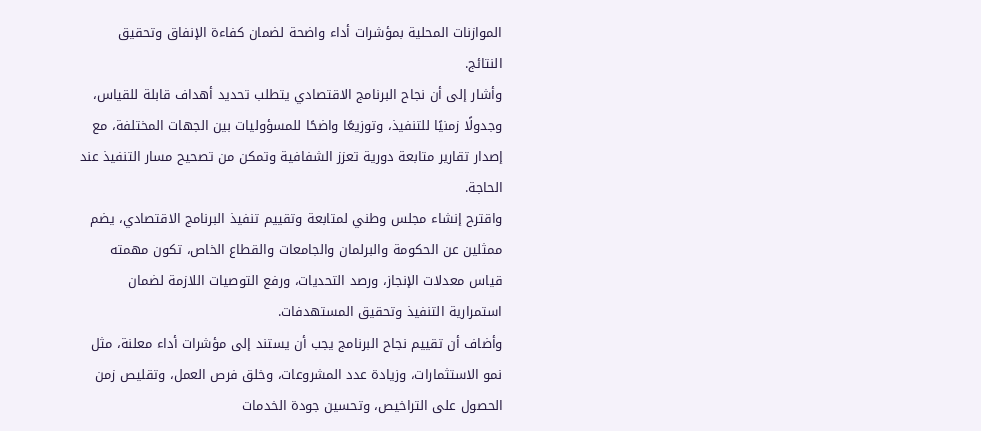الموازنات المحلية بمؤشرات أداء واضحة لضمان كفاءة الإنفاق وتحقيق النتائج.
وأشار إلى أن نجاح البرنامج الاقتصادي يتطلب تحديد أهداف قابلة للقياس، وجدولًا زمنيًا للتنفيذ، وتوزيعًا واضحًا للمسؤوليات بين الجهات المختلفة، مع إصدار تقارير متابعة دورية تعزز الشفافية وتمكن من تصحيح مسار التنفيذ عند الحاجة.
واقترح إنشاء مجلس وطني لمتابعة وتقييم تنفيذ البرنامج الاقتصادي، يضم ممثلين عن الحكومة والبرلمان والجامعات والقطاع الخاص، تكون مهمته قياس معدلات الإنجاز، ورصد التحديات، ورفع التوصيات اللازمة لضمان استمرارية التنفيذ وتحقيق المستهدفات.
وأضاف أن تقييم نجاح البرنامج يجب أن يستند إلى مؤشرات أداء معلنة، مثل نمو الاستثمارات، وزيادة عدد المشروعات، وخلق فرص العمل، وتقليص زمن الحصول على التراخيص، وتحسين جودة الخدمات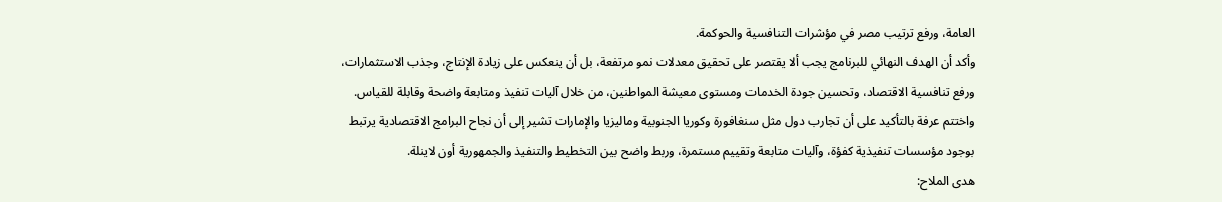العامة، ورفع ترتيب مصر في مؤشرات التنافسية والحوكمة.
وأكد أن الهدف النهائي للبرنامج يجب ألا يقتصر على تحقيق معدلات نمو مرتفعة، بل أن ينعكس على زيادة الإنتاج، وجذب الاستثمارات، ورفع تنافسية الاقتصاد، وتحسين جودة الخدمات ومستوى معيشة المواطنين، من خلال آليات تنفيذ ومتابعة واضحة وقابلة للقياس.
واختتم عرفة بالتأكيد على أن تجارب دول مثل سنغافورة وكوريا الجنوبية وماليزيا والإمارات تشير إلى أن نجاح البرامج الاقتصادية يرتبط بوجود مؤسسات تنفيذية كفؤة، وآليات متابعة وتقييم مستمرة، وربط واضح بين التخطيط والتنفيذ والجمهورية أون لاينلة.
هدى الملاح: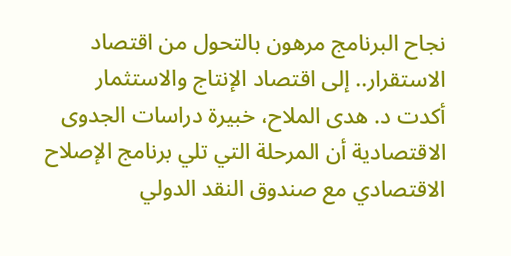نجاح البرنامج مرهون بالتحول من اقتصاد الاستقرار.. إلى اقتصاد الإنتاج والاستثمار
أكدت د. هدى الملاح، خبيرة دراسات الجدوى الاقتصادية أن المرحلة التي تلي برنامج الإصلاح الاقتصادي مع صندوق النقد الدولي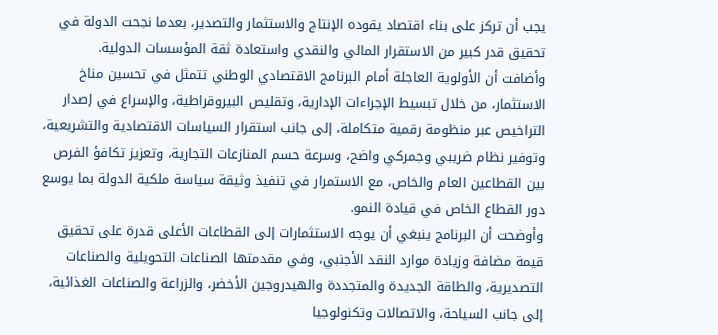يجب أن تركز على بناء اقتصاد يقوده الإنتاج والاستثمار والتصدير، بعدما نجحت الدولة في تحقيق قدر كبير من الاستقرار المالي والنقدي واستعادة ثقة المؤسسات الدولية.
وأضافت أن الأولوية العاجلة أمام البرنامج الاقتصادي الوطني تتمثل في تحسين مناخ الاستثمار، من خلال تبسيط الإجراءات الإدارية، وتقليص البيروقراطية، والإسراع في إصدار التراخيص عبر منظومة رقمية متكاملة، إلى جانب استقرار السياسات الاقتصادية والتشريعية، وتوفير نظام ضريبي وجمركي واضح، وسرعة حسم المنازعات التجارية، وتعزيز تكافؤ الفرص بين القطاعين العام والخاص، مع الاستمرار في تنفيذ وثيقة سياسة ملكية الدولة بما يوسع دور القطاع الخاص في قيادة النمو.
وأوضحت أن البرنامج ينبغي أن يوجه الاستثمارات إلى القطاعات الأعلى قدرة على تحقيق قيمة مضافة وزيادة موارد النقد الأجنبي، وفي مقدمتها الصناعات التحويلية والصناعات التصديرية، والطاقة الجديدة والمتجددة والهيدروجين الأخضر، والزراعة والصناعات الغذائية، إلى جانب السياحة، والاتصالات وتكنولوجيا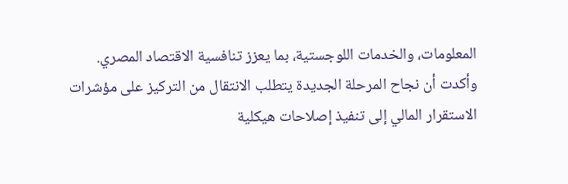المعلومات، والخدمات اللوجستية، بما يعزز تنافسية الاقتصاد المصري.
وأكدت أن نجاح المرحلة الجديدة يتطلب الانتقال من التركيز على مؤشرات الاستقرار المالي إلى تنفيذ إصلاحات هيكلية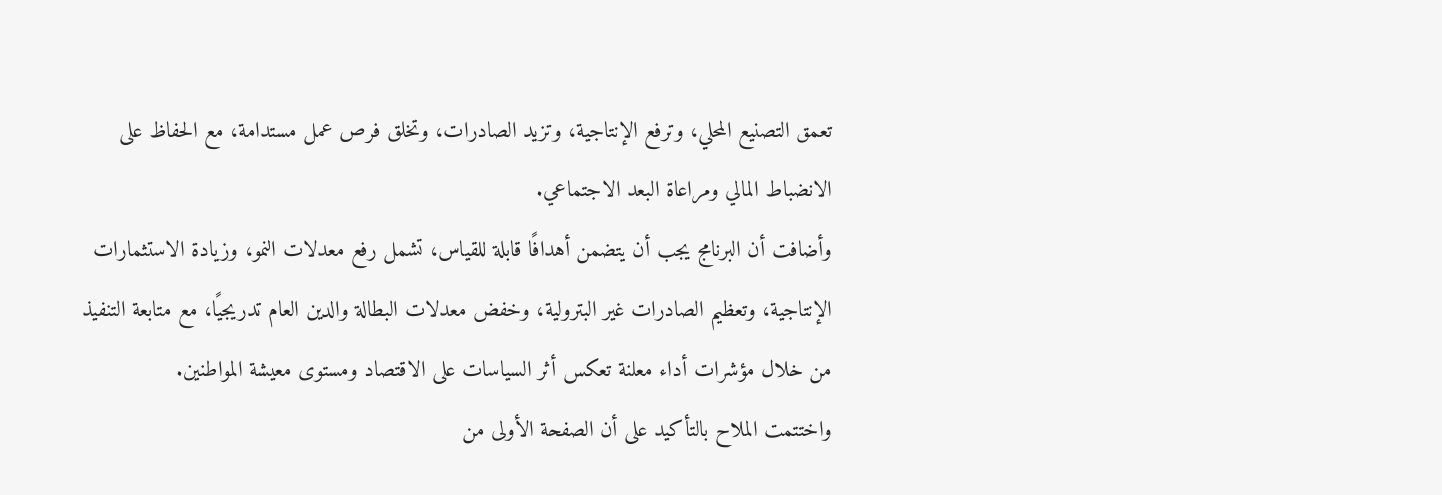تعمق التصنيع المحلي، وترفع الإنتاجية، وتزيد الصادرات، وتخلق فرص عمل مستدامة، مع الحفاظ على الانضباط المالي ومراعاة البعد الاجتماعي.
وأضافت أن البرنامج يجب أن يتضمن أهدافًا قابلة للقياس، تشمل رفع معدلات النمو، وزيادة الاستثمارات الإنتاجية، وتعظيم الصادرات غير البترولية، وخفض معدلات البطالة والدين العام تدريجيًا، مع متابعة التنفيذ من خلال مؤشرات أداء معلنة تعكس أثر السياسات على الاقتصاد ومستوى معيشة المواطنين.
واختتمت الملاح بالتأكيد على أن الصفحة الأولى من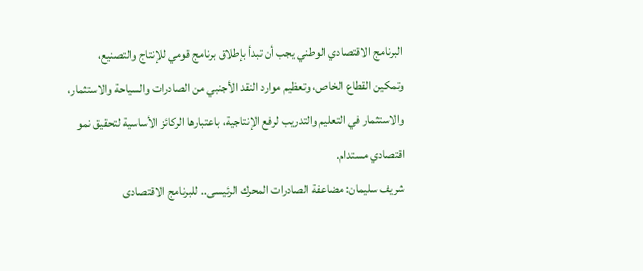البرنامج الاقتصادي الوطني يجب أن تبدأ بإطلاق برنامج قومي للإنتاج والتصنيع، وتمكين القطاع الخاص، وتعظيم موارد النقد الأجنبي من الصادرات والسياحة والاستثمار، والاستثمار في التعليم والتدريب لرفع الإنتاجية، باعتبارها الركائز الأساسية لتحقيق نمو اقتصادي مستدام.
شريف سليمان: مضاعفة الصادرات المحرك الرئيسى.. للبرنامج الاقتصادى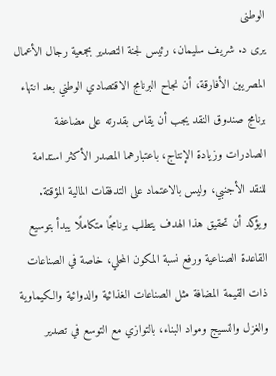الوطنى
يرى د. شريف سليمان، رئيس لجنة التصدير بجمعية رجال الأعمال المصريين الأفارقة، أن نجاح البرنامج الاقتصادي الوطني بعد انتهاء برنامج صندوق النقد يجب أن يقاس بقدرته على مضاعفة الصادرات وزيادة الإنتاج، باعتبارهما المصدر الأكثر استدامة للنقد الأجنبي، وليس بالاعتماد على التدفقات المالية المؤقتة.
ويؤكد أن تحقيق هذا الهدف يتطلب برنامجًا متكاملًا يبدأ بتوسيع القاعدة الصناعية ورفع نسبة المكون المحلي، خاصة في الصناعات ذات القيمة المضافة مثل الصناعات الغذائية والدوائية والكيماوية والغزل والنسيج ومواد البناء، بالتوازي مع التوسع في تصدير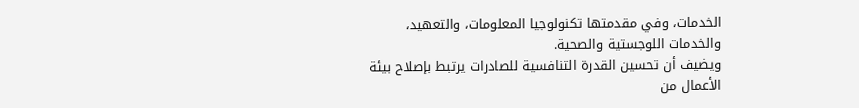الخدمات، وفي مقدمتها تكنولوجيا المعلومات، والتعهيد، والخدمات اللوجستية والصحية.
ويضيف أن تحسين القدرة التنافسية للصادرات يرتبط بإصلاح بيئة الأعمال من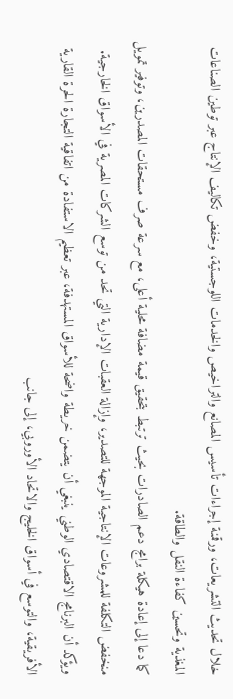خلال تحديث التشريعات، ورقمنة إجراءات تأسيس المصانع والتراخيص والخدمات اللوجستية، وخفض تكاليف الإنتاج عبر توطين الصناعات المغذية وتحسين كفاءة النقل والطاقة.
كما دعا إلى إعادة هيكلة برامج دعم الصادرات بحيث ترتبط بتحقيق قيمة مضافة محلية أعلى، مع سرعة صرف مستحقات المصدرين، وتوفير تمويل منخفض التكلفة للمشروعات الإنتاجية الموجهة للتصدير، وإزالة العقبات الإدارية التي تحد من توسع الشركات المصرية في الأسواق الخارجية.
ويؤكد أن البرنامج الاقتصادي الوطني ينبغي أن يتضمن خريطة واضحة للأسواق المستهدفة، عبر تعظيم الاستفادة من اتفاقية التجارة الحرة القارية الأفريقية، والتوسع في أسواق الخليج والاتحاد الأوروبي، إلى جانب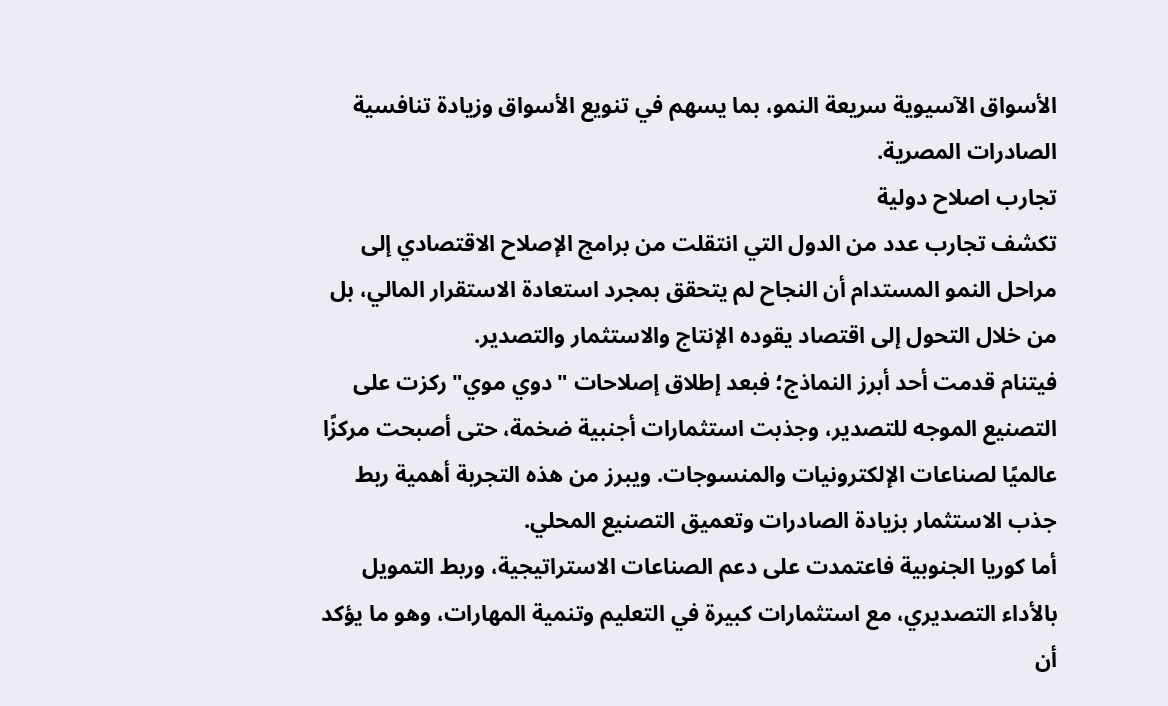الأسواق الآسيوية سريعة النمو، بما يسهم في تنويع الأسواق وزيادة تنافسية الصادرات المصرية.
تجارب اصلاح دولية
تكشف تجارب عدد من الدول التي انتقلت من برامج الإصلاح الاقتصادي إلى مراحل النمو المستدام أن النجاح لم يتحقق بمجرد استعادة الاستقرار المالي، بل من خلال التحول إلى اقتصاد يقوده الإنتاج والاستثمار والتصدير.
فيتنام قدمت أحد أبرز النماذج؛ فبعد إطلاق إصلاحات "دوي موي" ركزت على التصنيع الموجه للتصدير، وجذبت استثمارات أجنبية ضخمة، حتى أصبحت مركزًا عالميًا لصناعات الإلكترونيات والمنسوجات. ويبرز من هذه التجربة أهمية ربط جذب الاستثمار بزيادة الصادرات وتعميق التصنيع المحلي.
أما كوريا الجنوبية فاعتمدت على دعم الصناعات الاستراتيجية، وربط التمويل بالأداء التصديري، مع استثمارات كبيرة في التعليم وتنمية المهارات، وهو ما يؤكد أن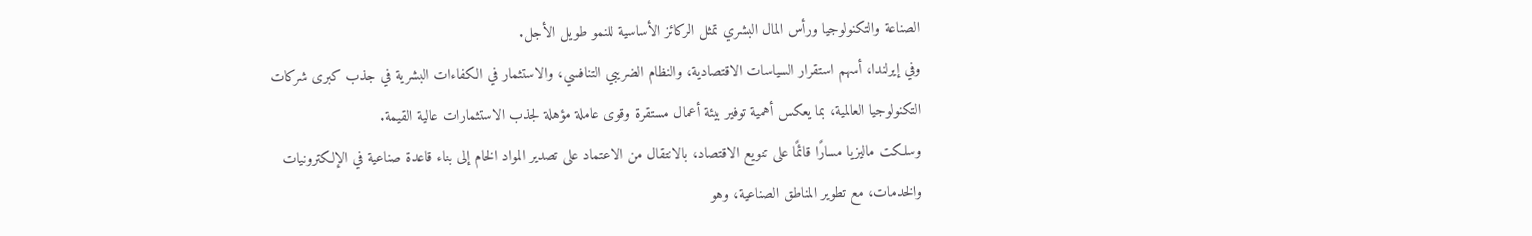الصناعة والتكنولوجيا ورأس المال البشري تمثل الركائز الأساسية للنمو طويل الأجل.
وفي إيرلندا، أسهم استقرار السياسات الاقتصادية، والنظام الضريبي التنافسي، والاستثمار في الكفاءات البشرية في جذب كبرى شركات التكنولوجيا العالمية، بما يعكس أهمية توفير بيئة أعمال مستقرة وقوى عاملة مؤهلة لجذب الاستثمارات عالية القيمة.
وسلكت ماليزيا مسارًا قائمًا على تنويع الاقتصاد، بالانتقال من الاعتماد على تصدير المواد الخام إلى بناء قاعدة صناعية في الإلكترونيات والخدمات، مع تطوير المناطق الصناعية، وهو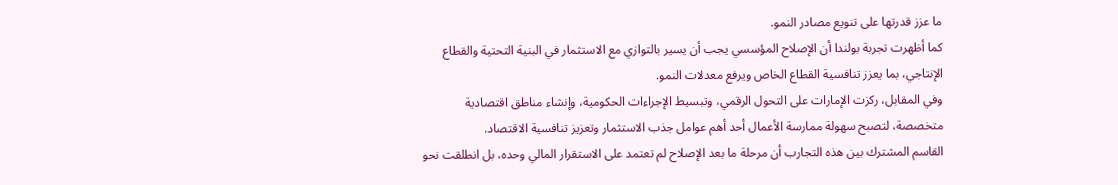ما عزز قدرتها على تنويع مصادر النمو.
كما أظهرت تجربة بولندا أن الإصلاح المؤسسي يجب أن يسير بالتوازي مع الاستثمار في البنية التحتية والقطاع الإنتاجي، بما يعزز تنافسية القطاع الخاص ويرفع معدلات النمو.
وفي المقابل، ركزت الإمارات على التحول الرقمي، وتبسيط الإجراءات الحكومية، وإنشاء مناطق اقتصادية متخصصة، لتصبح سهولة ممارسة الأعمال أحد أهم عوامل جذب الاستثمار وتعزيز تنافسية الاقتصاد.
القاسم المشترك بين هذه التجارب أن مرحلة ما بعد الإصلاح لم تعتمد على الاستقرار المالي وحده، بل انطلقت نحو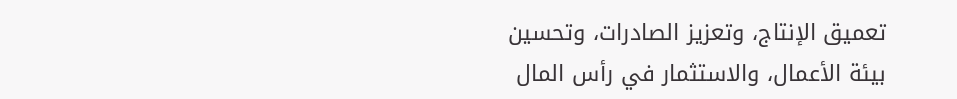تعميق الإنتاج، وتعزيز الصادرات، وتحسين بيئة الأعمال، والاستثمار في رأس المال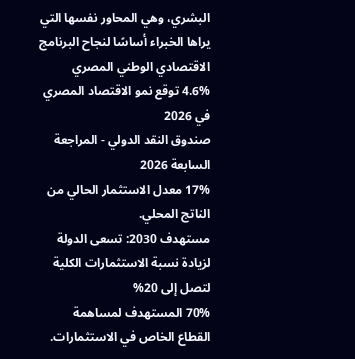البشري، وهي المحاور نفسها التي يراها الخبراء أساسًا لنجاح البرنامج الاقتصادي الوطني المصري
4.6% توقع نمو الاقتصاد المصري في 2026
صندوق النقد الدولي - المراجعة السابعة 2026
17% معدل الاستثمار الحالي من الناتج المحلي.
مستهدف 2030: تسعى الدولة لزيادة نسبة الاستثمارات الكلية لتصل إلى 20%
70% المستهدف لمساهمة القطاع الخاص في الاستثمارات.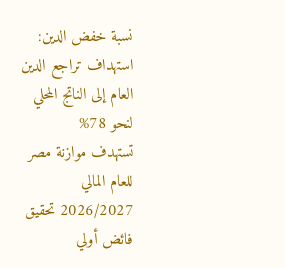نسبة خفض الدين: استهداف تراجع الدين العام إلى الناتج المحلي لنحو 78%
تستهدف موازنة مصر للعام المالي 2026/2027 تحقيق فائض أولي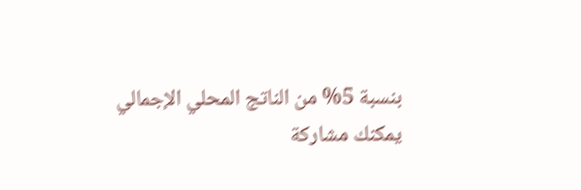بنسبة 5% من الناتج المحلي الإجمالي
يمكنك مشاركة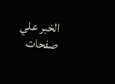الخبر علي صفحات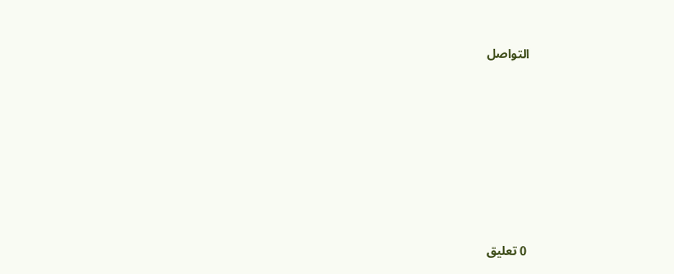التواصل












0 تعليق